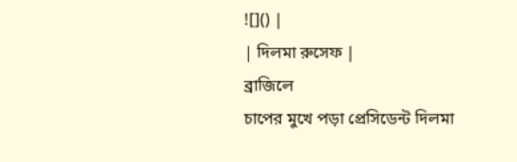![]() |
| দিলমা রুসেফ |
ব্রাজিলে
চাপের মুখে পড়া প্রেসিডেন্ট দিলমা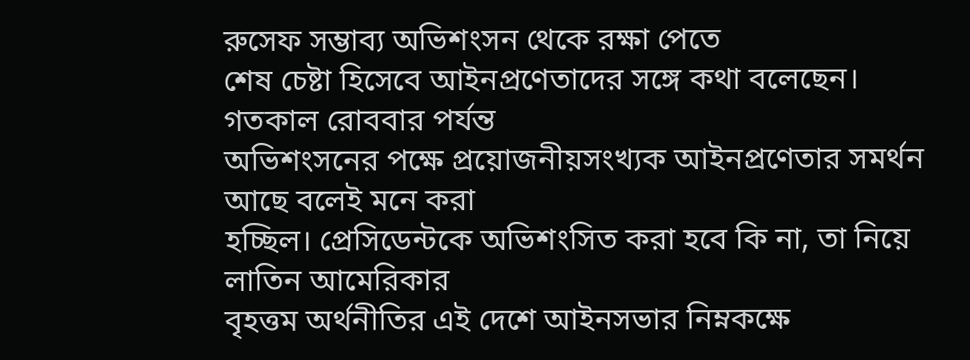রুসেফ সম্ভাব্য অভিশংসন থেকে রক্ষা পেতে
শেষ চেষ্টা হিসেবে আইনপ্রণেতাদের সঙ্গে কথা বলেছেন। গতকাল রোববার পর্যন্ত
অভিশংসনের পক্ষে প্রয়োজনীয়সংখ্যক আইনপ্রণেতার সমর্থন আছে বলেই মনে করা
হচ্ছিল। প্রেসিডেন্টকে অভিশংসিত করা হবে কি না, তা নিয়ে লাতিন আমেরিকার
বৃহত্তম অর্থনীতির এই দেশে আইনসভার নিম্নকক্ষে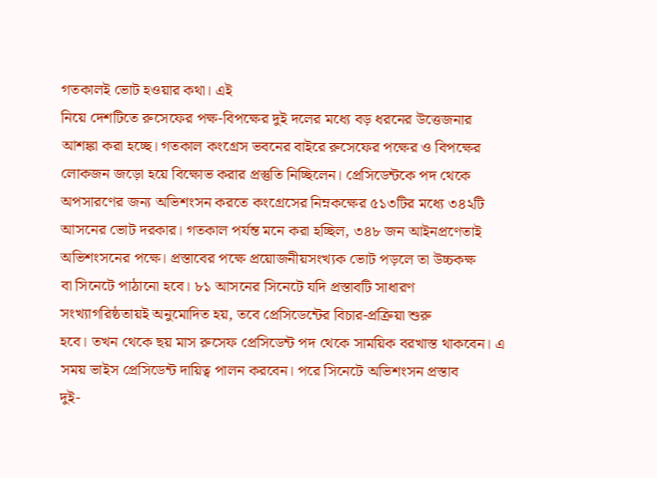গতকালই ভোট হওয়ার কথা। এই
নিয়ে দেশটিতে রুসেফের পক্ষ-বিপক্ষের দুই দলের মধ্যে বড় ধরনের উত্তেজনার
আশঙ্কা করা হচ্ছে। গতকাল কংগ্রেস ভবনের বাইরে রুসেফের পক্ষের ও বিপক্ষের
লোকজন জড়ো হয়ে বিক্ষোভ করার প্রস্তুতি নিচ্ছিলেন। প্রেসিডেন্টকে পদ থেকে
অপসারণের জন্য অভিশংসন করতে কংগ্রেসের নিম্নকক্ষের ৫১৩টির মধ্যে ৩৪২টি
আসনের ভোট দরকার। গতকাল পর্যন্ত মনে করা হচ্ছিল, ৩৪৮ জন আইনপ্রণেতাই
অভিশংসনের পক্ষে। প্রস্তাবের পক্ষে প্রয়োজনীয়সংখ্যক ভোট পড়লে তা উচ্চকক্ষ
বা সিনেটে পাঠানো হবে। ৮১ আসনের সিনেটে যদি প্রস্তাবটি সাধারণ
সংখ্যাগরিষ্ঠতায়ই অনুমোদিত হয়, তবে প্রেসিডেন্টের বিচার-প্রক্রিয়া শুরু
হবে। তখন থেকে ছয় মাস রুসেফ প্রেসিডেন্ট পদ থেকে সাময়িক বরখাস্ত থাকবেন। এ
সময় ভাইস প্রেসিডেন্ট দায়িত্ব পালন করবেন। পরে সিনেটে অভিশংসন প্রস্তাব
দুই-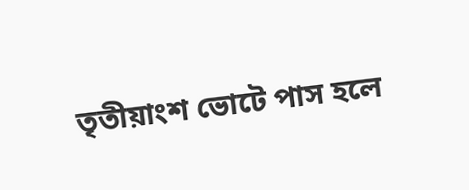তৃতীয়াংশ ভোটে পাস হলে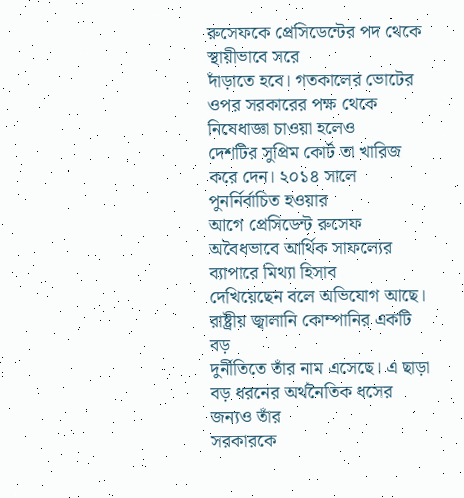রুসেফকে প্রেসিডেন্টের পদ থেকে স্থায়ীভাবে সরে
দাঁড়াতে হবে। গতকালের ভোটের ওপর সরকারের পক্ষ থেকে নিষেধাজ্ঞা চাওয়া হলেও
দেশটির সুপ্রিম কোর্ট তা খারিজ করে দেন। ২০১৪ সালে পুনর্নির্বাচিত হওয়ার
আগে প্রেসিডেন্ট রুসেফ অবৈধভাবে আর্থিক সাফল্যের ব্যাপারে মিথ্যা হিসাব
দেখিয়েছেন বলে অভিযোগ আছে। রাষ্ট্রীয় জ্বালানি কোম্পানির একটি বড়
দুর্নীতিতে তাঁর নাম এসেছে। এ ছাড়া বড় ধরনের অর্থনৈতিক ধসের জন্যও তাঁর
সরকারকে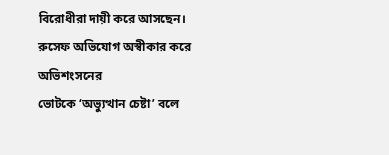বিরোধীরা দায়ী করে আসছেন। রুসেফ অভিযোগ অস্বীকার করে অভিশংসনের
ভোটকে ‘অভ্যুত্থান চেষ্টা’ বলে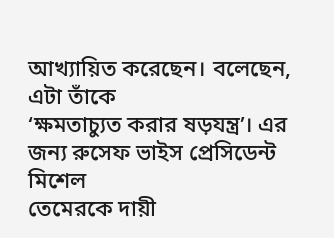আখ্যায়িত করেছেন। বলেছেন, এটা তাঁকে
‘ক্ষমতাচ্যুত করার ষড়যন্ত্র’। এর জন্য রুসেফ ভাইস প্রেসিডেন্ট মিশেল
তেমেরকে দায়ী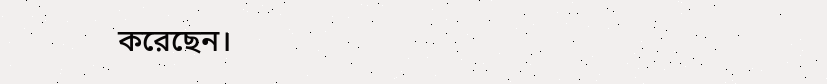করেছেন।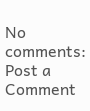No comments:
Post a Comment